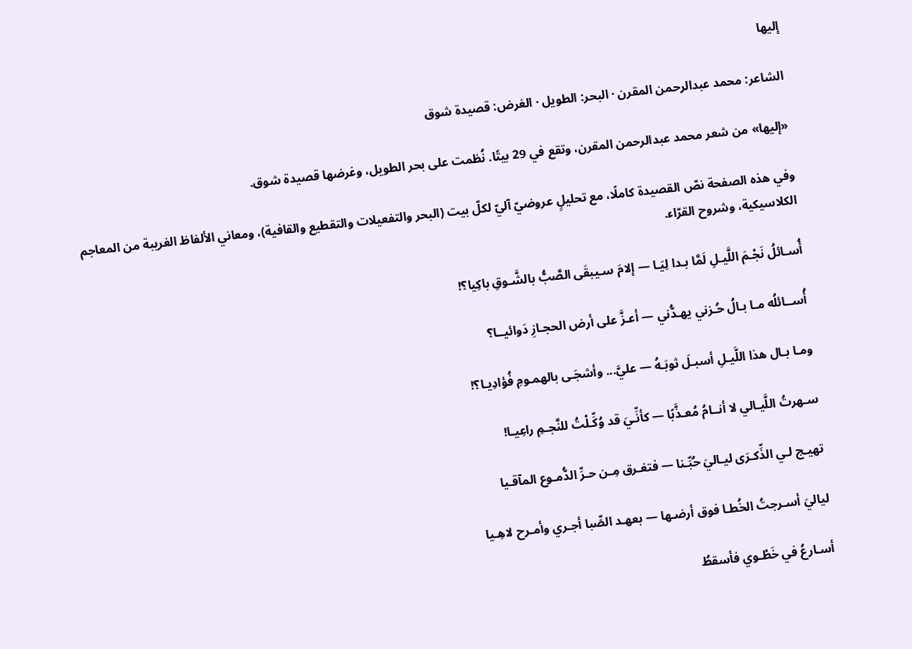إليها

الشاعر: محمد عبدالرحمن المقرن · البحر: الطويل · الغرض: قصيدة شوق

«إليها» من شعر محمد عبدالرحمن المقرن، وتقع في 29 بيتًا. نُظمت على بحر الطويل، وغرضها قصيدة شوق.

وفي هذه الصفحة نصّ القصيدة كاملًا، مع تحليلٍ عروضيّ آليّ لكلّ بيت (البحر والتفعيلات والتقطيع والقافية)، ومعاني الألفاظ الغريبة من المعاجم الكلاسيكية، وشروح القرّاء.

أُسـائلُ نَجْـمَ اللَّيـلِ لَمَّا بـدا لِيَـا — إلامَ سـيبقَى الصَّبُّ بالشَّـوقِ باكِيا؟!

أُســائلُه مـا بـالُ حُـزني يهـدُّني — أعـزَّ على أرض الحجـازِ دَوائيــا؟

ومـا بـال هذا اللَّيـلِ أسبـلَ ثوبَـهُ — عليَّ... وأشجَـى بالهمـومِ فُؤادِيـا؟!

سـهرتُ اللَّيـالي لا أنــامُ مُعـذَّبًا — كأنِّـيَ قد وُكِّـلْتُ للنَّجـمِ راعِيـا!

تهيـج لـي الذِّكـرَى ليـاليَ حُبِّـنا — فتغـرق مِـن حـرِّ الدُّمـوع المآقـيا

لياليَ أسـرجتُ الخُطـا فوق أرضـها — بعهـد الصِّبا أجـري وأمـرح لاهِـيا

أسـارعُ في خَطْـوي فأسقطُ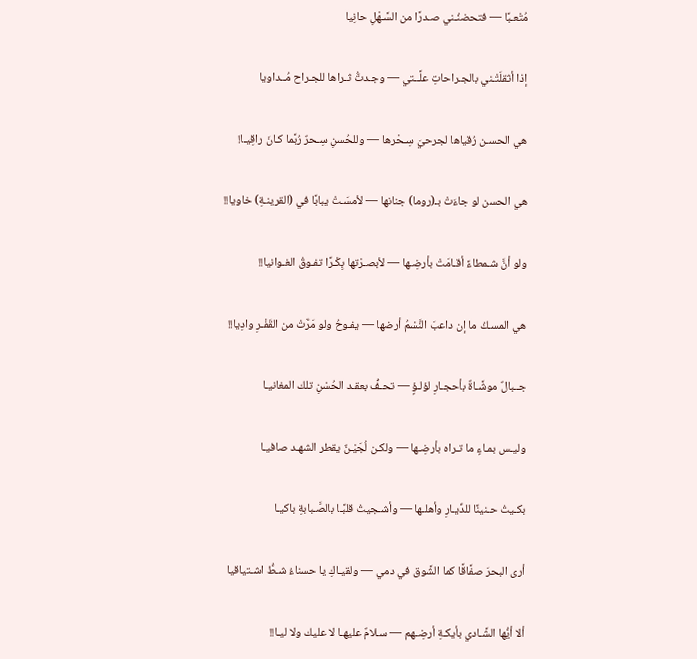مُتْعـبًا — فتحضنُـني صـدرًا من السَّـهْلِ حانِيا

إذا أثقلَتْـني بالجـراحاتِ علَّــتي — وجـدتُّ ثـراها للجـراح مُــداويا

هي الحسـن رُقياها لجرحيَ سِـحْرها — وللحُسنِ سِـحرٌ رُبَّما كـانَ راقِيـا!

هي الحسن لو جاءَتْ بـ(روما) جنانها — لأمسَـتْ يبابًا في (القرينـةِ) خاويا!!

ولو أنَّ شـمطاءً أقـامَتْ بأرضِـها — لأبصـرْتها بِكْـرًا تفـوقُ الغـوانيا!!

هي المسـكُ ما إن داعبَ النَّسْمُ أرضها — يفـوحُ ولو مَرَّتْ من القَفْـرِ وادِيا!!

جــبالٌ موشَّـاةٌ بأحجـارِ لؤلـؤٍ — تحـفُّ بعقـد الحُسْنِ تلك المغانيـا

وليـس بمـاءٍ ما تـراه بأرضِـها — ولكـن لُجَيْـنٌ يقطر الشهـد صافيـا

بكـيتُ حـنينًا للدِّيـارِ وأهلـها — وأشـجيتُ قلبًـا بالصَّـبابةِ باكيـا

أرى البحرَ صفَّاقًا كما الشَّوق في دمي — ولقيـاكِ يا حسناءُ شـطُّ اشـتياقيا

ألا أيُّها الشَّـادي بأيكـةِ أرضِـهم — سـلامٌ عليهـا لا عليك ولا ليـا!!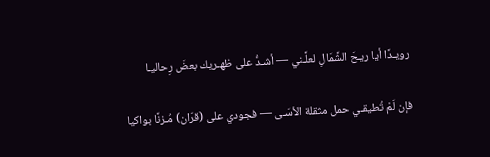رويـدًا أيا ريـحَ الشَّمَالِ لعلَّـني — أشـدُّ على ظهـريك بعضَ رِحاليـا

فإن لَمْ تُطيقـي حمل مثقلة الأسَـى — فجودي على (قرّان) مُـزنًا بواكيا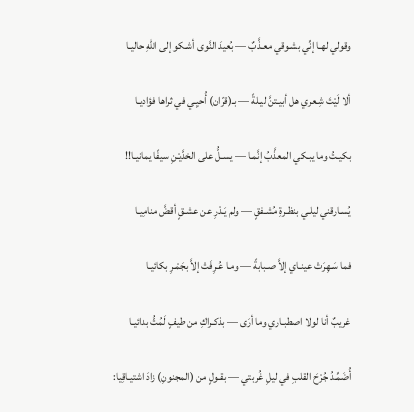وقولي لهـا إنِّي بشـوقي معـذَّبٌ — بُعيدَ النَّوى أشـكو إلى اللهِ حاليـا

ألا لَيْتَ شِـعري هل أبيـتنَّ ليـلةً — بـ(قرّان) أُحيِـي في ثراها فؤاديـا

بكيـتُ وما يبـكي المعذَّبُ إنَّمـا — يسـلُّ على الخدَّيْـنِ سيفًا يمانيـا!!

يُسـارقني ليلـي بنظـرةِ مُشـفقٍ — ولم يَـدْرِ عن عشـقٍ أقضَّ منامِيـا

فما سَـهِرَتْ عينـاي إلاَّ صـبابةً — ومـا عُـرِفَتْ إلاَّ بجَمْـرِ بكائيـا

غريبٌ أنا لولا اصطبـاري وما أرَى — بذكـراكِ من طيفٍ لَمُتُّ بدائيـا

أُضَمِّـدُ جُرْحَ القلبِ في ليلِ غُربتي — بقـولٍ من (المجنونِ) زادَ اشتيـاقِيا: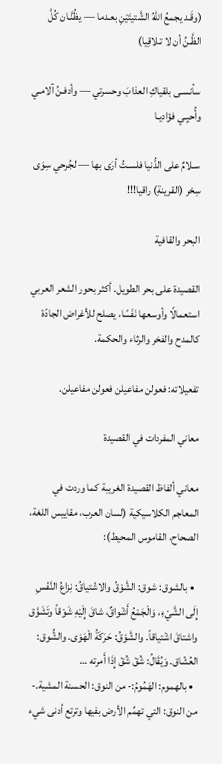(وقَـد يجمعُ اللهُ الشَّتيتَيْنِ بعـدما — يظُنَّـان كُلَّ الظَّـنِّ أن لا تـلاقِيا)

سأنسـى بلقياكِ العذابَ وحسرتي — وأدفـنُ آلامـي وأُحيِـي فؤاديـا

سـلامٌ على الدُّنيا فلسـتُ أرَى بها — لجُرحي سِوَى سِحْر (القرينةِ) راقيا!!!

البحر والقافية

القصيدة على بحر الطويل. أكثر بحور الشعر العربي استعمالًا وأوسعها نَفَسًا، يصلح للأغراض الجادّة كالمدح والفخر والرثاء والحكمة.

تفعيلاته: فعولن مفاعيلن فعولن مفاعيلن.

معاني المفردات في القصيدة

معاني ألفاظ القصيدة الغريبة كما وردت في المعاجم الكلاسيكية (لسان العرب، مقاييس اللغة، الصحاح، القاموس المحيط):

  • بالشوق: شوق: الشَّوْقُ والاشْتياقُ: نِزاعُ النَّفْسِ إِلَى الشَّيْءِ، وَالْجَمْعُ أَشْواقٌ، شاقَ إِلَيْهِ شَوْقاً وتَشَوَّق واشتاقَ اشْتياقاً. والشَّوْقُ: حَرَكَةُ الْهَوَى. والشُّوق: العُشّاق. وَيُقَالُ: شُقْ شُقْ إِذَا أَمرته …
  • بالهموم: الهَمُومُ:- من النوق: الحسنة المشية.- من النوق: التي تهمِّم الأرض بفيها وترتع أدنى شيء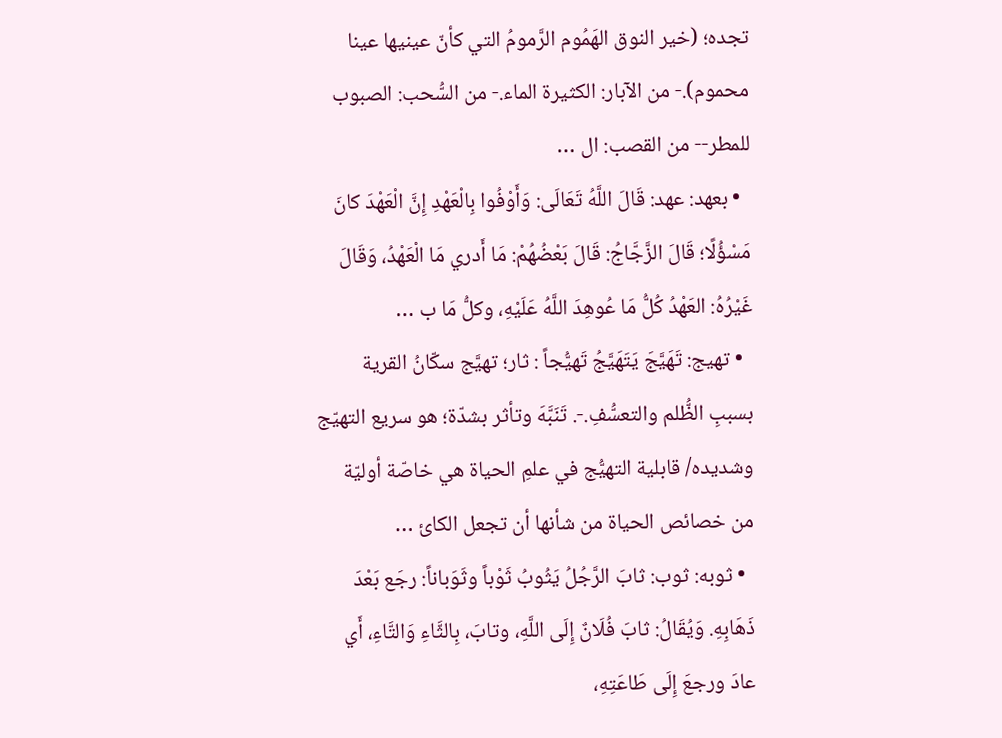تجده؛ (خير النوق الهَمُوم الرَّمومُ التي كأنّ عينيها عينا محموم).- من الآبار: الكثيرة الماء.- من السُّحب: الصبوب للمطر-- من القصب: ال …
  • بعهد: عهد: قَالَ اللَّهُ تَعَالَى: وَأَوْفُوا بِالْعَهْدِ إِنَّ الْعَهْدَ كانَ مَسْؤُلًا؛ قَالَ الزَّجَّاجُ: قَالَ بَعْضُهُمْ: مَا أَدري مَا الْعَهْدُ، وَقَالَ غَيْرُهُ: العَهْدُ كُلُّ مَا عُوهِدَ اللَّهُ عَلَيْهِ، وكلُّ مَا ب …
  • تهيج: تَهَيَّجَ يَتَهَيَّجُ تَهيُّجاً : ثار؛ تهيَّج سكّانُ القرية بسببِ الظُّلم والتعسُّفِ.-. تَنَبَّهَ وتأثر بشدّة؛ هو سريع التهيّج وشديده/ قابلية التهيُّج في علمِ الحياة هي خاصّة أوليّة من خصائص الحياة من شأنها أن تجعل الكائ …
  • ثوبه: ثوب: ثابَ الرَّجُلُ يَثُوبُ ثَوْباً وثَوَباناً: رجَع بَعْدَ ذَهَابِهِ. وَيُقَالُ: ثابَ فُلَانٌ إِلَى اللَّهِ، وتابَ، بِالثَّاءِ وَالتَّاءِ، أَي عادَ ورجعَ إِلَى طَاعَتِهِ،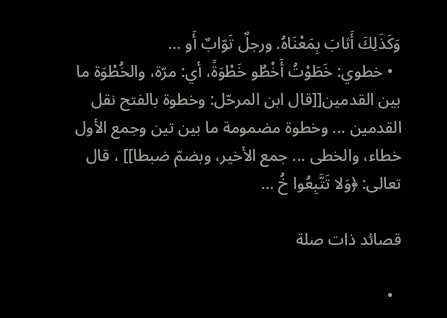وَكَذَلِكَ أَثابَ بِمَعْنَاهُ. ورجلٌ تَوّابٌ أَو …
  • خطوي: خَطَوْتُ أَخْطُو خَطْوَةً، أي: مرّة، والخُطْوَة ما بين القدمين[[قال ابن المرحّل: وخطوة بالفتح نقل القدمين ... وخطوة مضمومة ما بين تين وجمع الأول خطاء، والخطى ... جمع الأخير، وبضمّ ضبطا]] ، قال تعالى: ﴿وَلا تَتَّبِعُوا خُ …

قصائد ذات صلة

  •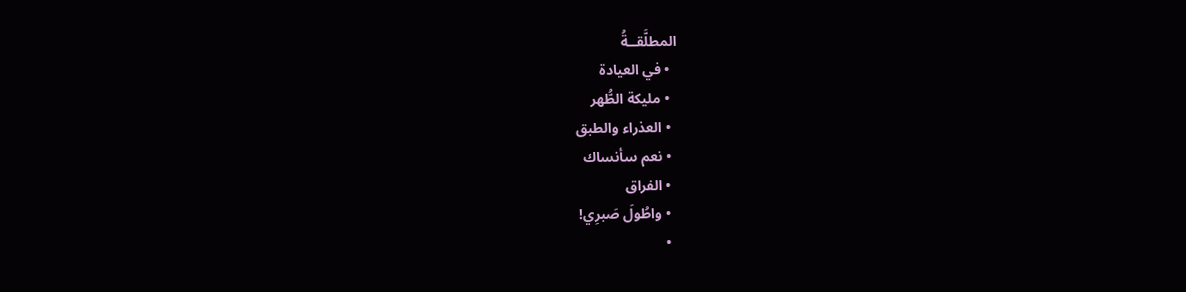المطلَّقــةُ
  • في العيادة
  • مليكة الطُّهر
  • العذراء والطبق
  • نعم سأنساك
  • الفراق
  • واطُولَ صَبرِي!
  •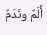أَلَمٌ ونَدَمٌ